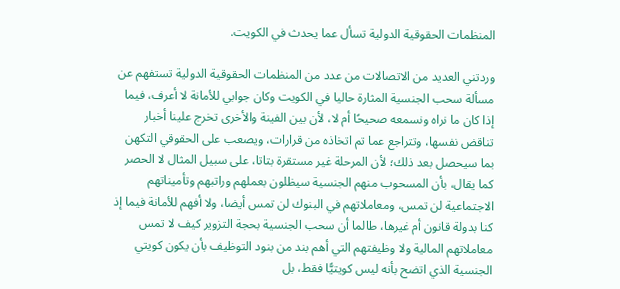المنظمات الحقوقية الدولية تسأل عما يحدث في الكويت.

وردتني العديد من الاتصالات من عدد من المنظمات الحقوقية الدولية تستفهم عن مسألة سحب الجنسية المثارة حاليا في الكويت وكان جوابي للأمانة لا أعرف، فيما إذا كان ما نراه ونسمعه صحيحًا أم لا، لأن بين الفينة والأخرى تخرج علينا أخبار تناقض نفسها، وتتراجع عما تم اتخاذه من قرارات، ويصعب على الحقوقي التكهن بما سيحصل بعد ذلك؛ لأن المرحلة غير مستقرة بتاتا، على سبيل المثال لا الحصر كما يقال، بأن المسحوب منهم الجنسية سيظلون بعملهم وراتبهم وتأميناتهم الاجتماعية لن تمس، ومعاملاتهم في البنوك لن تمس أيضا، ولا أفهم للأمانة فيما إذ كنا بدولة قانون أم غيرها، طالما أن سحب الجنسية بحجة التزوير كيف لا تمس معاملاتهم المالية ولا وظيفتهم التي أهم بند من بنود التوظيف بأن يكون كويتي الجنسية الذي اتضح بأنه ليس كويتيًّا فقط، بل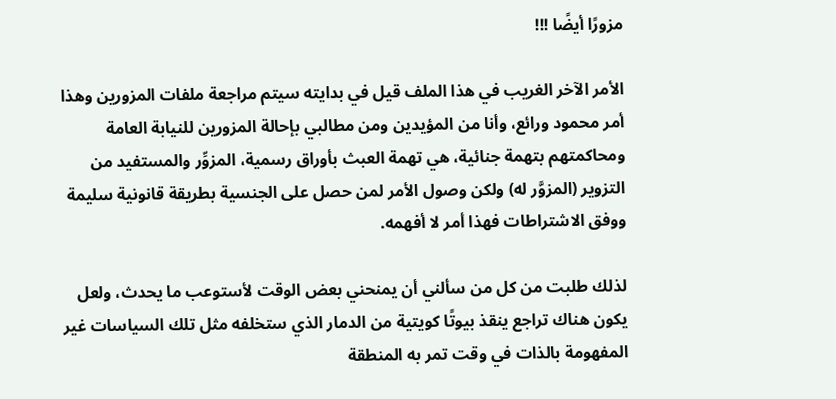مزورًا أيضًا !!!

الأمر الآخر الغريب في هذا الملف قيل في بدايته سيتم مراجعة ملفات المزورين وهذا أمر محمود ورائع، وأنا من المؤيدين ومن مطالبي بإحالة المزورين للنيابة العامة ومحاكمتهم بتهمة جنائية، هي تهمة العبث بأوراق رسمية، المزوِّر والمستفيد من التزوير (المزوَّر له) ولكن وصول الأمر لمن حصل على الجنسية بطريقة قانونية سليمة ووفق الاشتراطات فهذا أمر لا أفهمه.

لذلك طلبت من كل من سألني أن يمنحني بعض الوقت لأستوعب ما يحدث، ولعل يكون هناك تراجع ينقذ بيوتًا كويتية من الدمار الذي ستخلفه مثل تلك السياسات غير المفهومة بالذات في وقت تمر به المنطقة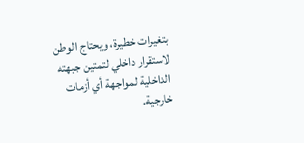بتغيرات خطيرة، ويحتاج الوطن لاستقرار داخلي لتمتين جبهته الداخلية لمواجهة أي أزمات خارجية.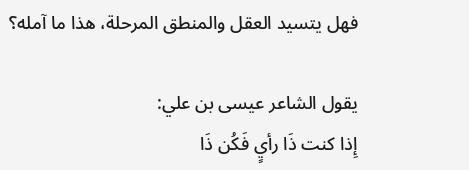فهل يتسيد العقل والمنطق المرحلة، هذا ما آمله؟

يقول الشاعر عيسى بن علي:
إِذا كنت ذَا رأيٍ فَكُن ذَا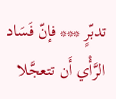تدبّرٍ *** فإنّ فَسَاد الرَّأْي أَن تتعجَّلا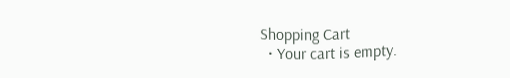Shopping Cart
  • Your cart is empty.